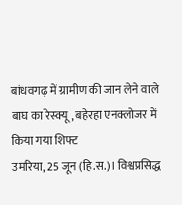बांधवगढ़ में ग्रामीण की जान लेने वाले बाघ का रेस्क्यू, बहेरहा एनक्लोजर में किया गया शिफ्ट
उमरिया, 25 जून (हि.स.)। विश्वप्रसिद्ध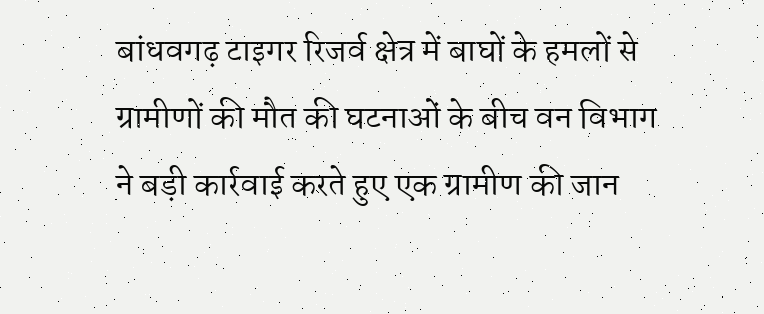बांधवगढ़ टाइगर रिजर्व क्षेत्र में बाघों के हमलों से ग्रामीणों की मौत की घटनाओं के बीच वन विभाग ने बड़ी कार्रवाई करते हुए एक ग्रामीण की जान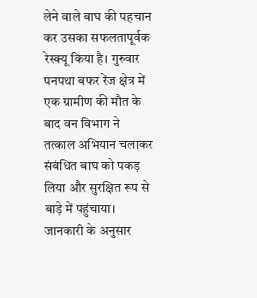लेने वाले बाघ की पहचान कर उसका सफलतापूर्वक रेस्क्यू किया है। गुरुवार पनपथा बफर रेंज क्षेत्र में एक ग्रामीण की मौत के बाद वन विभाग ने तत्काल अभियान चलाकर संबंधित बाघ को पकड़ लिया और सुरक्षित रूप से बाड़े में पहुंचाया।
जानकारी के अनुसार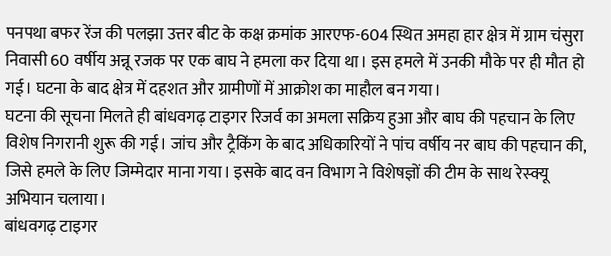पनपथा बफर रेंज की पलझा उत्तर बीट के कक्ष क्रमांक आरएफ-604 स्थित अमहा हार क्षेत्र में ग्राम चंसुरा निवासी 60 वर्षीय अन्नू रजक पर एक बाघ ने हमला कर दिया था। इस हमले में उनकी मौके पर ही मौत हो गई। घटना के बाद क्षेत्र में दहशत और ग्रामीणों में आक्रोश का माहौल बन गया।
घटना की सूचना मिलते ही बांधवगढ़ टाइगर रिजर्व का अमला सक्रिय हुआ और बाघ की पहचान के लिए विशेष निगरानी शुरू की गई। जांच और ट्रैकिंग के बाद अधिकारियों ने पांच वर्षीय नर बाघ की पहचान की, जिसे हमले के लिए जिम्मेदार माना गया। इसके बाद वन विभाग ने विशेषज्ञों की टीम के साथ रेस्क्यू अभियान चलाया।
बांधवगढ़ टाइगर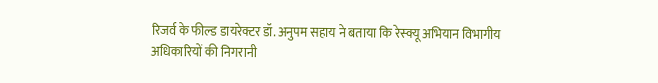रिजर्व के फील्ड डायरेक्टर डॉ. अनुपम सहाय ने बताया कि रेस्क्यू अभियान विभागीय अधिकारियों की निगरानी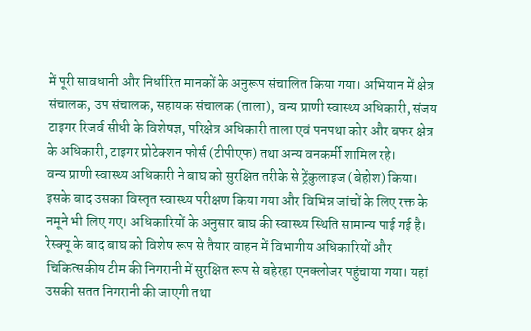में पूरी सावधानी और निर्धारित मानकों के अनुरूप संचालित किया गया। अभियान में क्षेत्र संचालक, उप संचालक, सहायक संचालक (ताला), वन्य प्राणी स्वास्थ्य अधिकारी, संजय टाइगर रिजर्व सीधी के विशेषज्ञ, परिक्षेत्र अधिकारी ताला एवं पनपथा कोर और बफर क्षेत्र के अधिकारी, टाइगर प्रोटेक्शन फोर्स (टीपीएफ) तथा अन्य वनकर्मी शामिल रहे।
वन्य प्राणी स्वास्थ्य अधिकारी ने बाघ को सुरक्षित तरीके से ट्रेंकुलाइज (बेहोश) किया। इसके बाद उसका विस्तृत स्वास्थ्य परीक्षण किया गया और विभिन्न जांचों के लिए रक्त के नमूने भी लिए गए। अधिकारियों के अनुसार बाघ की स्वास्थ्य स्थिति सामान्य पाई गई है। रेस्क्यू के बाद बाघ को विशेष रूप से तैयार वाहन में विभागीय अधिकारियों और चिकित्सकीय टीम की निगरानी में सुरक्षित रूप से बहेरहा एनक्लोजर पहुंचाया गया। यहां उसकी सतत निगरानी की जाएगी तथा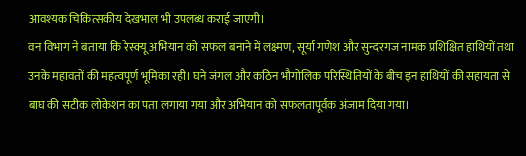आवश्यक चिकित्सकीय देखभाल भी उपलब्ध कराई जाएगी।
वन विभाग ने बताया कि रेस्क्यू अभियान को सफल बनाने में लक्ष्मण, सूर्या गणेश और सुन्दरगज नामक प्रशिक्षित हाथियों तथा उनके महावतों की महत्वपूर्ण भूमिका रही। घने जंगल और कठिन भौगोलिक परिस्थितियों के बीच इन हाथियों की सहायता से बाघ की सटीक लोकेशन का पता लगाया गया और अभियान को सफलतापूर्वक अंजाम दिया गया।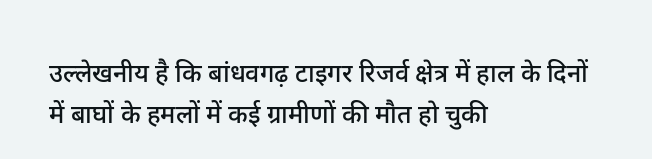उल्लेखनीय है कि बांधवगढ़ टाइगर रिजर्व क्षेत्र में हाल के दिनों में बाघों के हमलों में कई ग्रामीणों की मौत हो चुकी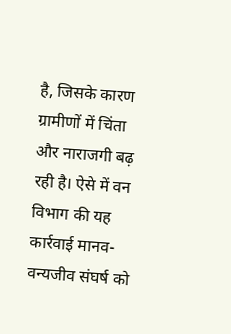है, जिसके कारण ग्रामीणों में चिंता और नाराजगी बढ़ रही है। ऐसे में वन विभाग की यह कार्रवाई मानव-वन्यजीव संघर्ष को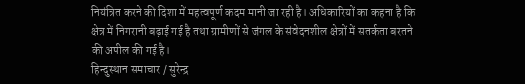नियंत्रित करने की दिशा में महत्वपूर्ण कदम मानी जा रही है। अधिकारियों का कहना है कि क्षेत्र में निगरानी बढ़ाई गई है तथा ग्रामीणों से जंगल के संवेदनशील क्षेत्रों में सतर्कता बरतने की अपील की गई है।
हिन्दुस्थान समाचार / सुरेन्द्र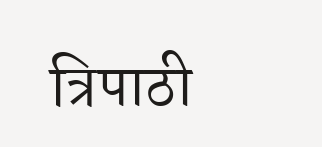त्रिपाठी